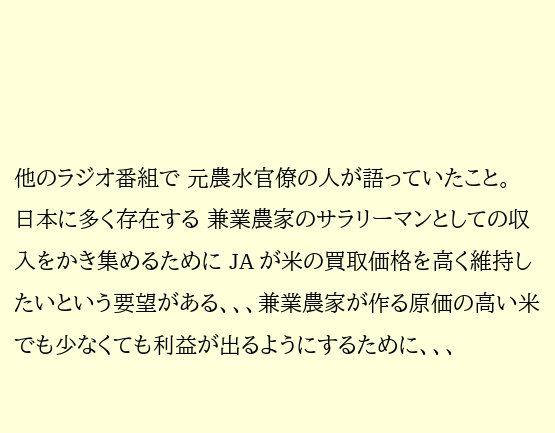他のラジオ番組で 元農水官僚の人が語っていたこと。
日本に多く存在する 兼業農家のサラリーマンとしての収入をかき集めるために JA が米の買取価格を高く維持したいという要望がある、、、兼業農家が作る原価の高い米でも少なくても利益が出るようにするために、、、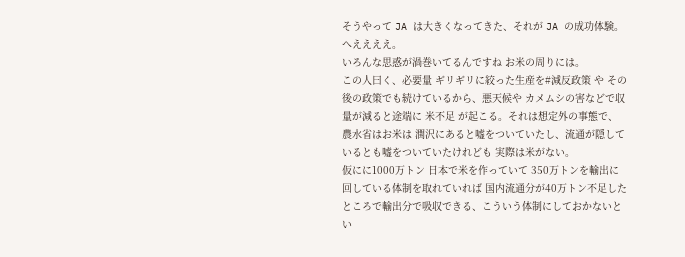そうやって JA は大きくなってきた、それが JA の成功体験。
へええええ。
いろんな思惑が渦巻いてるんですね お米の周りには。
この人曰く、必要量 ギリギリに絞った生産を#減反政策 や その後の政策でも続けているから、悪天候や カメムシの害などで収量が減ると途端に 米不足 が起こる。それは想定外の事態で、農水省はお米は 潤沢にあると嘘をついていたし、流通が隠しているとも嘘をついていたけれども 実際は米がない。
仮にに1000万トン 日本で米を作っていて 350万トンを輸出に回している体制を取れていれば 国内流通分が40万トン不足したところで輸出分で吸収できる、こういう体制にしておかないとい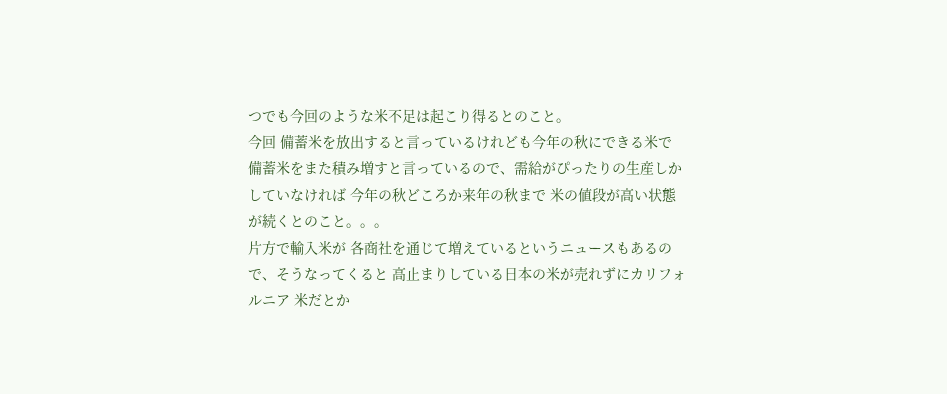つでも今回のような米不足は起こり得るとのこと。
今回 備蓄米を放出すると言っているけれども今年の秋にできる米で 備蓄米をまた積み増すと言っているので、需給がぴったりの生産しかしていなければ 今年の秋どころか来年の秋まで 米の値段が高い状態が続くとのこと。。。
片方で輸入米が 各商社を通じて増えているというニュースもあるので、そうなってくると 高止まりしている日本の米が売れずにカリフォルニア 米だとか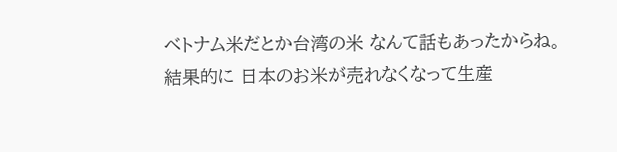ベトナム米だとか台湾の米 なんて話もあったからね。
結果的に 日本のお米が売れなくなって生産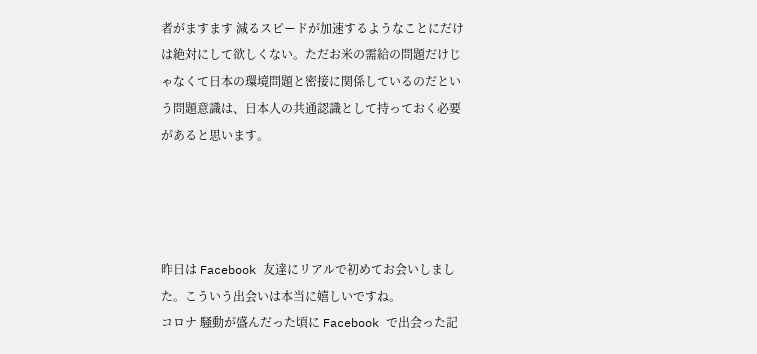者がますます 減るスピードが加速するようなことにだけは絶対にして欲しくない。ただお米の需給の問題だけじゃなくて日本の環境問題と密接に関係しているのだという問題意識は、日本人の共通認識として持っておく必要があると思います。




昨日は Facebook 友達にリアルで初めてお会いしました。こういう出会いは本当に嬉しいですね。
コロナ 騒動が盛んだった頃に Facebook で出会った記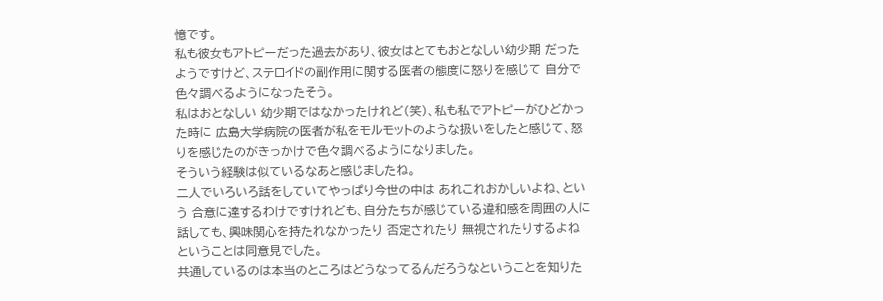憶です。
私も彼女もアトピーだった過去があり、彼女はとてもおとなしい幼少期 だったようですけど、ステロイドの副作用に関する医者の態度に怒りを感じて 自分で色々調べるようになったそう。
私はおとなしい 幼少期ではなかったけれど(笑)、私も私でアトピーがひどかった時に 広島大学病院の医者が私をモルモットのような扱いをしたと感じて、怒りを感じたのがきっかけで色々調べるようになりました。
そういう経験は似ているなあと感じましたね。
二人でいろいろ話をしていてやっぱり今世の中は あれこれおかしいよね、という 合意に達するわけですけれども、自分たちが感じている違和感を周囲の人に話しても、興味関心を持たれなかったり 否定されたり 無視されたりするよね ということは同意見でした。
共通しているのは本当のところはどうなってるんだろうなということを知りた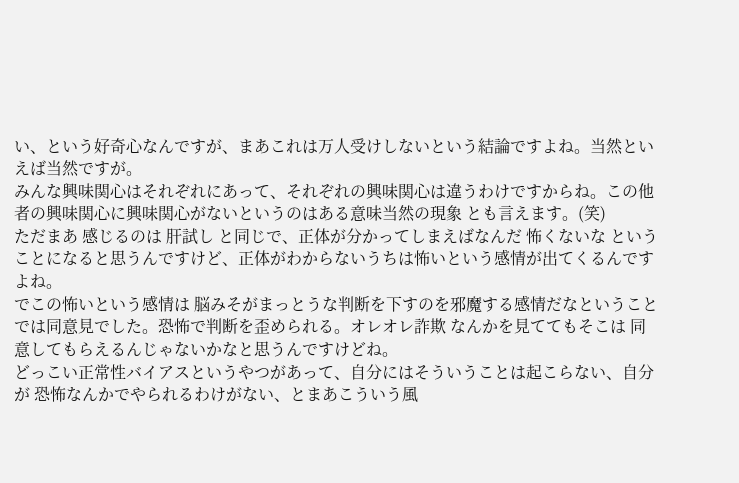い、という好奇心なんですが、まあこれは万人受けしないという結論ですよね。当然といえば当然ですが。
みんな興味関心はそれぞれにあって、それぞれの興味関心は違うわけですからね。この他者の興味関心に興味関心がないというのはある意味当然の現象 とも言えます。(笑)
ただまあ 感じるのは 肝試し と同じで、正体が分かってしまえばなんだ 怖くないな ということになると思うんですけど、正体がわからないうちは怖いという感情が出てくるんですよね。
でこの怖いという感情は 脳みそがまっとうな判断を下すのを邪魔する感情だなということでは同意見でした。恐怖で判断を歪められる。オレオレ詐欺 なんかを見ててもそこは 同意してもらえるんじゃないかなと思うんですけどね。
どっこい正常性バイアスというやつがあって、自分にはそういうことは起こらない、自分が 恐怖なんかでやられるわけがない、とまあこういう風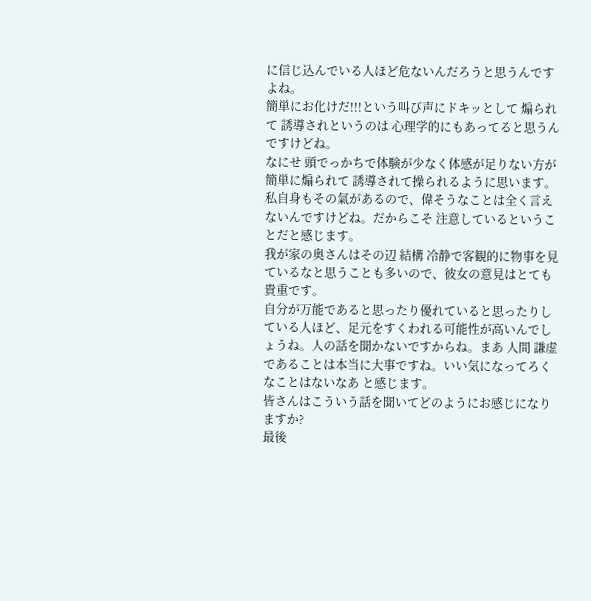に信じ込んでいる人ほど危ないんだろうと思うんですよね。
簡単にお化けだ!!!という叫び声にドキッとして 煽られて 誘導されというのは 心理学的にもあってると思うんですけどね。
なにせ 頭でっかちで体験が少なく体感が足りない方が簡単に煽られて 誘導されて操られるように思います。私自身もその氣があるので、偉そうなことは全く言えないんですけどね。だからこそ 注意しているということだと感じます。
我が家の奥さんはその辺 結構 冷静で客観的に物事を見ているなと思うことも多いので、彼女の意見はとても貴重です。
自分が万能であると思ったり優れていると思ったりしている人ほど、足元をすくわれる可能性が高いんでしょうね。人の話を聞かないですからね。まあ 人間 謙虚であることは本当に大事ですね。いい気になってろくなことはないなあ と感じます。
皆さんはこういう話を聞いてどのようにお感じになりますか?
最後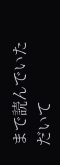まで読んでいただいて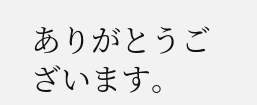ありがとうございます。